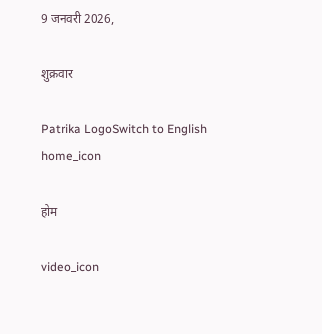9 जनवरी 2026,

शुक्रवार

Patrika LogoSwitch to English
home_icon

होम

video_icon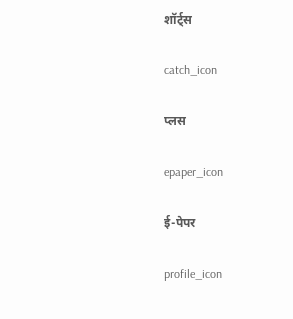शॉर्ट्स

catch_icon

प्लस

epaper_icon

ई-पेपर

profile_icon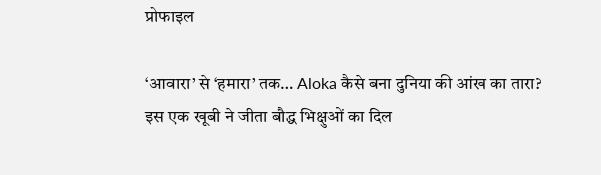प्रोफाइल

‘आवारा’ से ‘हमारा’ तक… Aloka कैसे बना दुनिया की आंख का तारा? इस एक खूबी ने जीता बौद्ध भिक्षुओं का दिल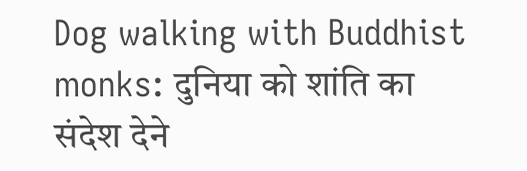Dog walking with Buddhist monks: दुनिया को शांति का संदेश देने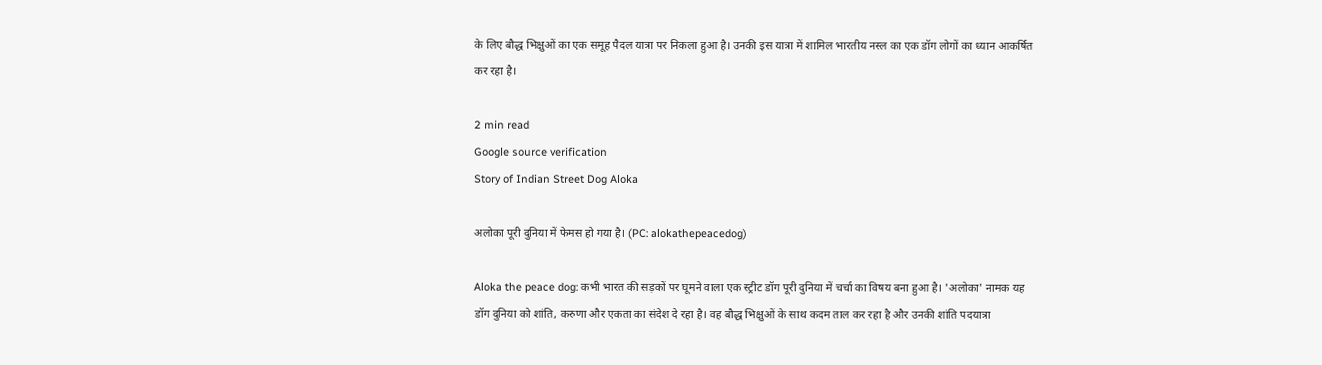के लिए बौद्ध भिक्षुओं का एक समूह पैदल यात्रा पर निकला हुआ है। उनकी इस यात्रा में शामिल भारतीय नस्ल का एक डॉग लोगों का ध्यान आकर्षित कर रहा है।

2 min read
Google source verification
Story of Indian Street Dog Aloka

अलोका पूरी दुनिया में फेमस हो गया है। (PC: alokathepeacedog)

Aloka the peace dog: कभी भारत की सड़कों पर घूमने वाला एक स्ट्रीट डॉग पूरी दुनिया में चर्चा का विषय बना हुआ है। 'अलोका' नामक यह डॉग दुनिया को शांति, करुणा और एकता का संदेश दे रहा है। वह बौद्ध भिक्षुओं के साथ कदम ताल कर रहा है और उनकी शांति पदयात्रा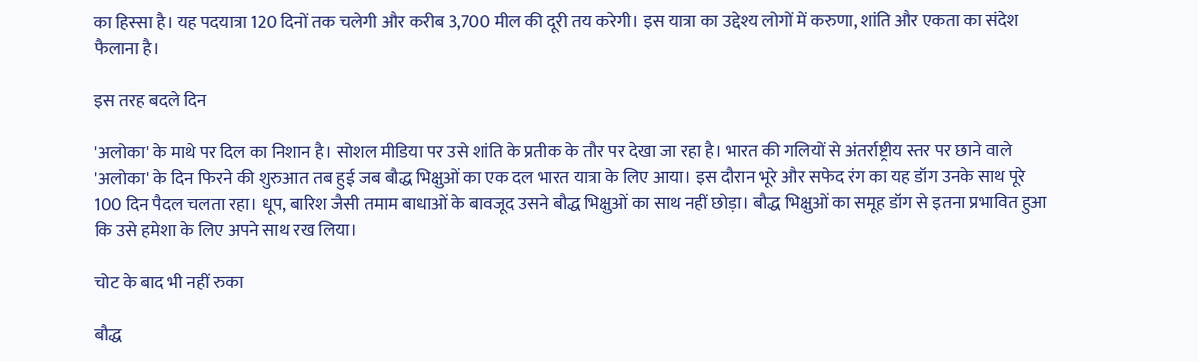का हिस्सा है। यह पदयात्रा 120 दिनों तक चलेगी और करीब 3,700 मील की दूरी तय करेगी। इस यात्रा का उद्देश्य लोगों में करुणा, शांति और एकता का संदेश फैलाना है।

इस तरह बदले दिन

'अलोका' के माथे पर दिल का निशान है। सोशल मीडिया पर उसे शांति के प्रतीक के तौर पर देखा जा रहा है। भारत की गलियों से अंतर्राष्ट्रीय स्तर पर छाने वाले 'अलोका' के दिन फिरने की शुरुआत तब हुई जब बौद्ध भिक्षुओं का एक दल भारत यात्रा के लिए आया। इस दौरान भूरे और सफेद रंग का यह डॉग उनके साथ पूरे 100 दिन पैदल चलता रहा। धूप, बारिश जैसी तमाम बाधाओं के बावजूद उसने बौद्ध भिक्षुओं का साथ नहीं छोड़ा। बौद्ध भिक्षुओं का समूह डॉग से इतना प्रभावित हुआ कि उसे हमेशा के लिए अपने साथ रख लिया।

चोट के बाद भी नहीं रुका

बौद्ध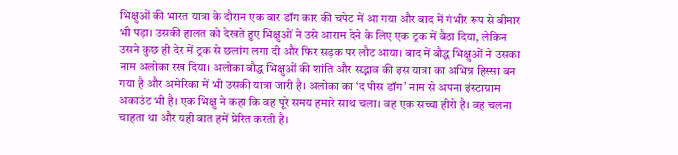भिक्षुओं की भारत यात्रा के दौरान एक बार डॉग कार की चपेट में आ गया और बाद में गंभीर रूप से बीमार भी पड़ा। उसकी हालत को देखते हुए भिक्षुओं ने उसे आराम देने के लिए एक ट्रक में बैठा दिया, लेकिन उसने कुछ ही देर में ट्रक से छलांग लगा दी और फिर सड़क पर लौट आया। बाद में बौद्ध भिक्षुओं ने उसका नाम अलोका रख दिया। अलोका बौद्ध भिक्षुओं की शांति और सद्भाव की इस यात्रा का अभिन्न हिस्सा बन गया है और अमेरिका में भी उसकी यात्रा जारी है। अलोका का ‘द पीस डॉग’ नाम से अपना इंस्टाग्राम अकाउंट भी है। एक भिक्षु ने कहा कि वह पूरे समय हमारे साथ चला। वह एक सच्चा हीरो है। वह चलना चाहता था और यही बात हमें प्रेरित करती है।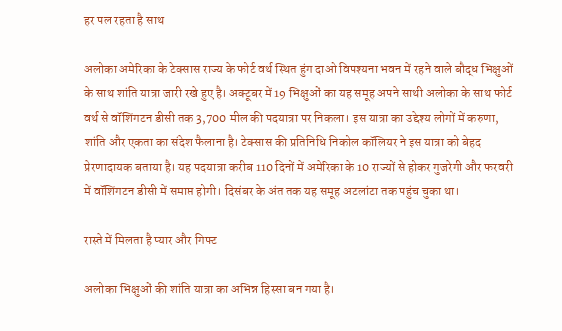हर पल रहता है साथ

अलोका अमेरिका के टेक्सास राज्य के फोर्ट वर्थ स्थित हुंग दाओ विपश्यना भवन में रहने वाले बौद्ध भिक्षुओं के साथ शांति यात्रा जारी रखे हुए है। अक्टूबर में 19 भिक्षुओं का यह समूह अपने साथी अलोका के साथ फोर्ट वर्थ से वॉशिंगटन डीसी तक 3,700 मील की पदयात्रा पर निकला। इस यात्रा का उद्देश्य लोगों में करुणा, शांति और एकता का संदेश फैलाना है। टेक्सास की प्रतिनिधि निकोल कॉलियर ने इस यात्रा को बेहद प्रेरणादायक बताया है। यह पदयात्रा करीब 110 दिनों में अमेरिका के 10 राज्यों से होकर गुजरेगी और फरवरी में वॉशिंगटन डीसी में समाप्त होगी। दिसंबर के अंत तक यह समूह अटलांटा तक पहुंच चुका था।

रास्ते में मिलता है प्यार और गिफ्ट

अलोका भिक्षुओं की शांति यात्रा का अभिन्न हिस्सा बन गया है।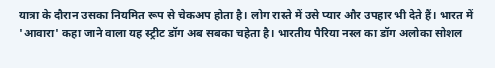यात्रा के दौरान उसका नियमित रूप से चेकअप होता है। लोग रास्ते में उसे प्यार और उपहार भी देते हैं। भारत में 'आवारा' कहा जाने वाला यह स्ट्रीट डॉग अब सबका चहेता है। भारतीय पैरिया नस्ल का डॉग अलोका सोशल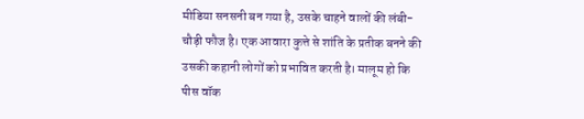मीडिया सनसनी बन गया है, उसके चाहने वालों की लंबी-चौड़ी फौज है। एक आवारा कुत्ते से शांति के प्रतीक बनने की उसकी कहानी लोगों को प्रभावित करती है। मालूम हो कि पीस वॉक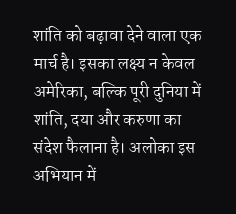शांति को बढ़ावा देने वाला एक मार्च है। इसका लक्ष्य न केवल अमेरिका, बल्कि पूरी दुनिया में शांति, दया और करुणा का संदेश फैलाना है। अलोका इस अभियान में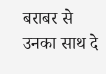बराबर से उनका साथ दे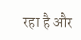रहा है और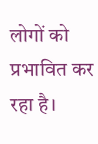लोगों को प्रभावित कर रहा है।